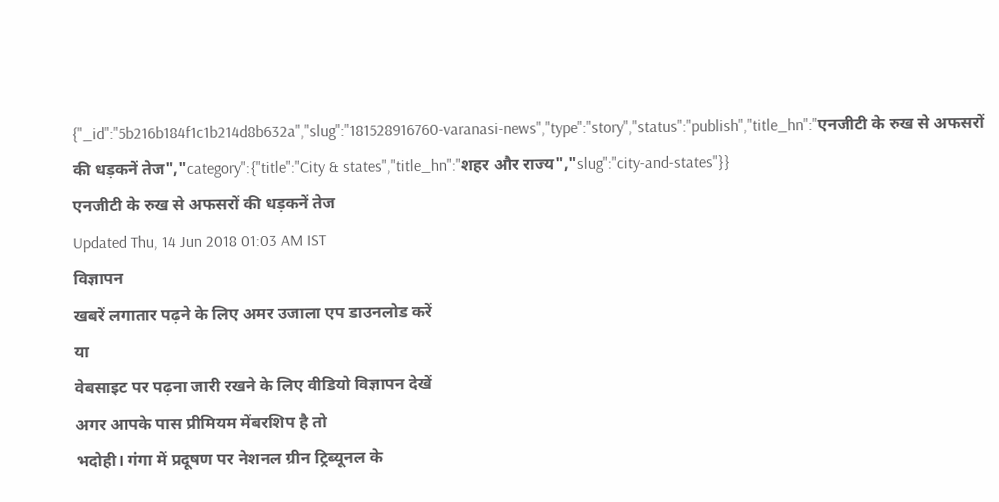{"_id":"5b216b184f1c1b214d8b632a","slug":"181528916760-varanasi-news","type":"story","status":"publish","title_hn":"एनजीटी के रुख से अफसरों की धड़कनें तेज","category":{"title":"City & states","title_hn":"शहर और राज्य","slug":"city-and-states"}}
एनजीटी के रुख से अफसरों की धड़कनें तेज
Updated Thu, 14 Jun 2018 01:03 AM IST
विज्ञापन
खबरें लगातार पढ़ने के लिए अमर उजाला एप डाउनलोड करें
या
वेबसाइट पर पढ़ना जारी रखने के लिए वीडियो विज्ञापन देखें
अगर आपके पास प्रीमियम मेंबरशिप है तो
भदोही। गंगा में प्रदूषण पर नेशनल ग्रीन ट्रिब्यूनल के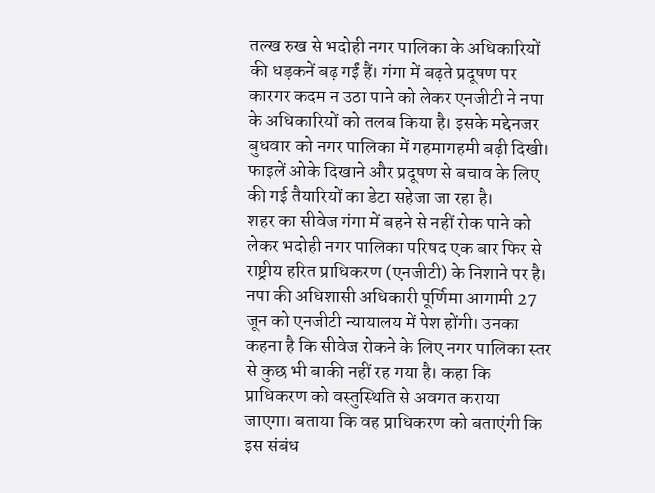तल्ख रुख से भदोही नगर पालिका के अधिकारियों की धड़कनें बढ़ गईं हैं। गंगा में बढ़ते प्रदूषण पर कारगर कदम न उठा पाने को लेकर एनजीटी ने नपा के अधिकारियों को तलब किया है। इसके मद्देनजर बुधवार को नगर पालिका में गहमागहमी बढ़ी दिखी। फाइलें ओके दिखाने और प्रदूषण से बचाव के लिए की गई तैयारियों का डेटा सहेजा जा रहा है।
शहर का सीवेज गंगा में बहने से नहीं रोक पाने को लेकर भदोही नगर पालिका परिषद एक बार फिर से राष्ट्रीय हरित प्राधिकरण (एनजीटी) के निशाने पर है। नपा की अधिशासी अधिकारी पूर्णिमा आगामी 27 जून को एनजीटी न्यायालय में पेश होंगी। उनका कहना है कि सीवेज रोकने के लिए नगर पालिका स्तर से कुछ भी बाकी नहीं रह गया है। कहा कि प्राधिकरण को वस्तुस्थिति से अवगत कराया जाएगा। बताया कि वह प्राधिकरण को बताएंगी कि इस संबंध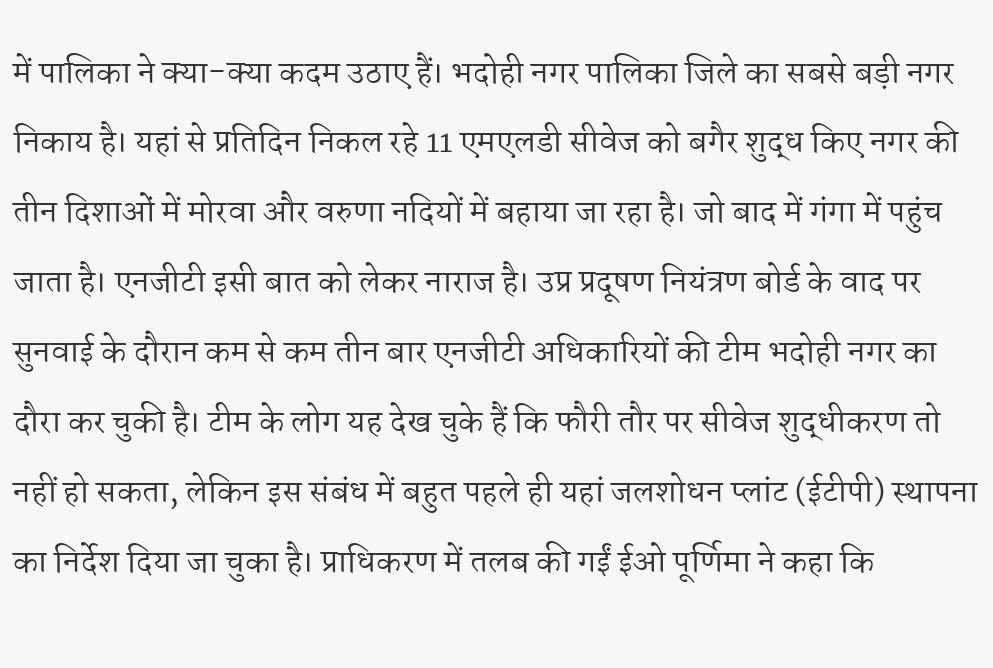में पालिका ने क्या-क्या कदम उठाए हैं। भदोही नगर पालिका जिले का सबसे बड़ी नगर निकाय है। यहां से प्रतिदिन निकल रहे 11 एमएलडी सीवेज को बगैर शुद्ध किए नगर की तीन दिशाओं में मोरवा और वरुणा नदियों में बहाया जा रहा है। जो बाद में गंगा में पहुंच जाता है। एनजीटी इसी बात को लेकर नाराज है। उप्र प्रदूषण नियंत्रण बोर्ड के वाद पर सुनवाई के दौरान कम से कम तीन बार एनजीटी अधिकारियों की टीम भदोही नगर का दौरा कर चुकी है। टीम के लोग यह देख चुके हैं कि फौरी तौर पर सीवेज शुद्धीकरण तो नहीं हो सकता, लेकिन इस संबंध में बहुत पहले ही यहां जलशोधन प्लांट (ईटीपी) स्थापना का निर्देश दिया जा चुका है। प्राधिकरण में तलब की गईं ईओ पूर्णिमा ने कहा कि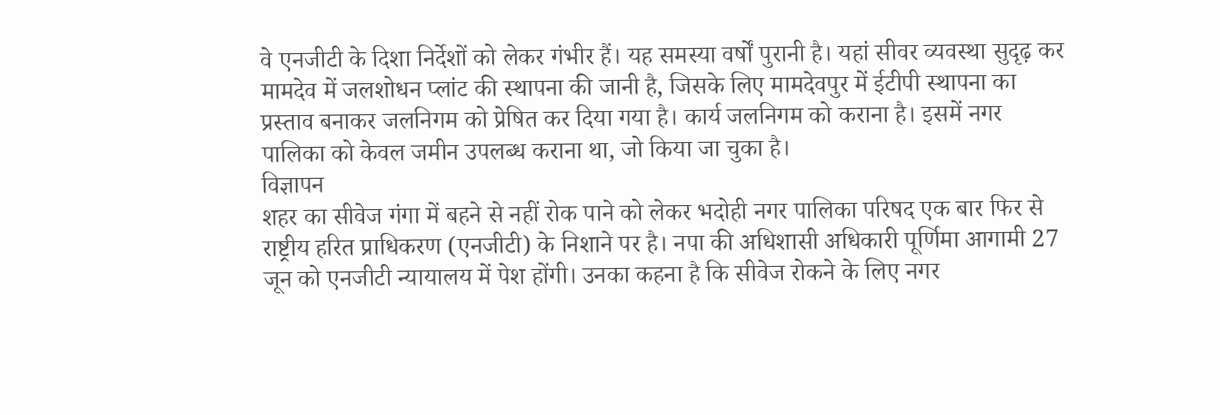वे एनजीटी के दिशा निर्देशों को लेकर गंभीर हैं। यह समस्या वर्षों पुरानी है। यहां सीवर व्यवस्था सुदृढ़ कर मामदेव में जलशोधन प्लांट की स्थापना की जानी है, जिसके लिए मामदेवपुर में ईटीपी स्थापना का प्रस्ताव बनाकर जलनिगम को प्रेषित कर दिया गया है। कार्य जलनिगम को कराना है। इसमें नगर पालिका को केवल जमीन उपलब्ध कराना था, जो किया जा चुका है।
विज्ञापन
शहर का सीवेज गंगा में बहने से नहीं रोक पाने को लेकर भदोही नगर पालिका परिषद एक बार फिर से राष्ट्रीय हरित प्राधिकरण (एनजीटी) के निशाने पर है। नपा की अधिशासी अधिकारी पूर्णिमा आगामी 27 जून को एनजीटी न्यायालय में पेश होंगी। उनका कहना है कि सीवेज रोकने के लिए नगर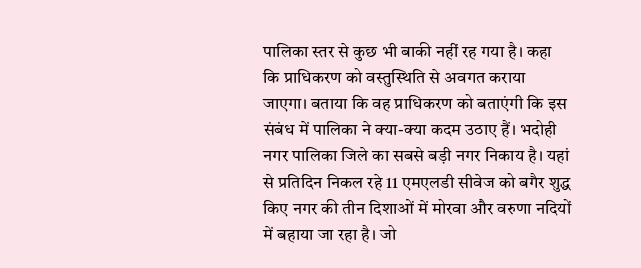पालिका स्तर से कुछ भी बाकी नहीं रह गया है। कहा कि प्राधिकरण को वस्तुस्थिति से अवगत कराया जाएगा। बताया कि वह प्राधिकरण को बताएंगी कि इस संबंध में पालिका ने क्या-क्या कदम उठाए हैं। भदोही नगर पालिका जिले का सबसे बड़ी नगर निकाय है। यहां से प्रतिदिन निकल रहे 11 एमएलडी सीवेज को बगैर शुद्ध किए नगर की तीन दिशाओं में मोरवा और वरुणा नदियों में बहाया जा रहा है। जो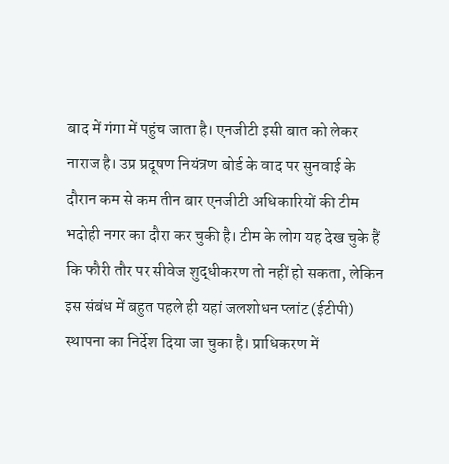बाद में गंगा में पहुंच जाता है। एनजीटी इसी बात को लेकर नाराज है। उप्र प्रदूषण नियंत्रण बोर्ड के वाद पर सुनवाई के दौरान कम से कम तीन बार एनजीटी अधिकारियों की टीम भदोही नगर का दौरा कर चुकी है। टीम के लोग यह देख चुके हैं कि फौरी तौर पर सीवेज शुद्धीकरण तो नहीं हो सकता, लेकिन इस संबंध में बहुत पहले ही यहां जलशोधन प्लांट (ईटीपी) स्थापना का निर्देश दिया जा चुका है। प्राधिकरण में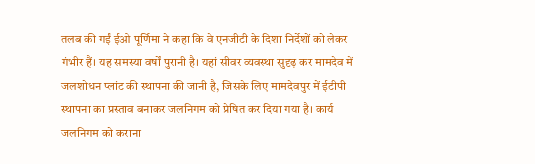तलब की गईं ईओ पूर्णिमा ने कहा कि वे एनजीटी के दिशा निर्देशों को लेकर गंभीर हैं। यह समस्या वर्षों पुरानी है। यहां सीवर व्यवस्था सुदृढ़ कर मामदेव में जलशोधन प्लांट की स्थापना की जानी है, जिसके लिए मामदेवपुर में ईटीपी स्थापना का प्रस्ताव बनाकर जलनिगम को प्रेषित कर दिया गया है। कार्य जलनिगम को कराना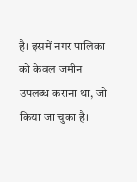है। इसमें नगर पालिका को केवल जमीन उपलब्ध कराना था, जो किया जा चुका है।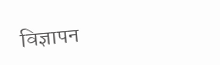विज्ञापन